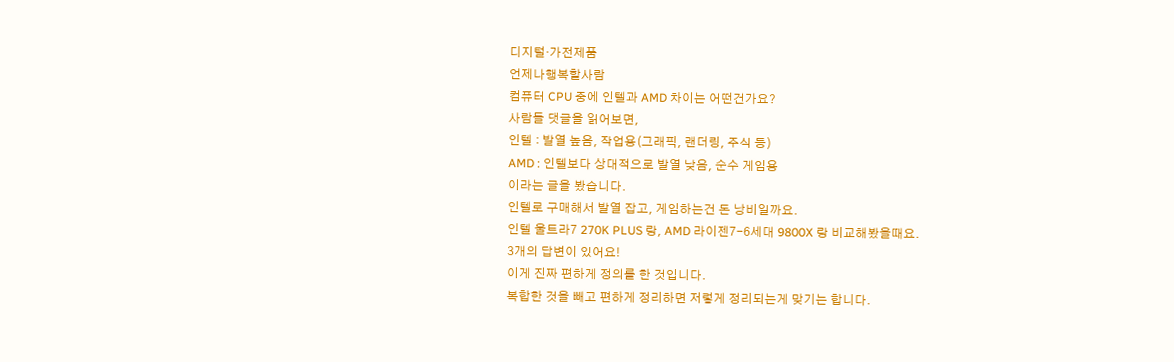디지털·가전제품
언제나행복할사람
컴퓨터 CPU 중에 인텔과 AMD 차이는 어떤건가요?
사람들 댓글을 읽어보면,
인텔 : 발열 높음, 작업용(그래픽, 랜더링, 주식 등)
AMD : 인텔보다 상대적으로 발열 낮음, 순수 게임용
이라는 글을 봤습니다.
인텔로 구매해서 발열 잡고, 게임하는건 돈 낭비일까요.
인텔 울트라7 270K PLUS 랑, AMD 라이젠7-6세대 9800X 랑 비교해봤을때요.
3개의 답변이 있어요!
이게 진짜 편하게 정의를 한 것입니다.
복합한 것을 빼고 편하게 정리하면 저렇게 정리되는게 맞기는 합니다.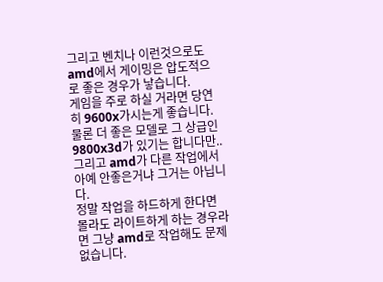그리고 벤치나 이런것으로도 amd에서 게이밍은 압도적으로 좋은 경우가 낳습니다.
게임을 주로 하실 거라면 당연히 9600x가시는게 좋습니다.
물론 더 좋은 모델로 그 상급인 9800x3d가 있기는 합니다만..
그리고 amd가 다른 작업에서 아예 안좋은거냐 그거는 아닙니다.
정말 작업을 하드하게 한다면 몰라도 라이트하게 하는 경우라면 그냥 amd로 작업해도 문제 없습니다.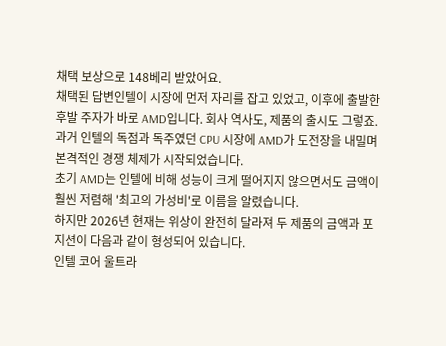채택 보상으로 148베리 받았어요.
채택된 답변인텔이 시장에 먼저 자리를 잡고 있었고, 이후에 출발한 후발 주자가 바로 AMD입니다. 회사 역사도, 제품의 출시도 그렇죠.
과거 인텔의 독점과 독주였던 CPU 시장에 AMD가 도전장을 내밀며 본격적인 경쟁 체제가 시작되었습니다.
초기 AMD는 인텔에 비해 성능이 크게 떨어지지 않으면서도 금액이 훨씬 저렴해 '최고의 가성비'로 이름을 알렸습니다.
하지만 2026년 현재는 위상이 완전히 달라져 두 제품의 금액과 포지션이 다음과 같이 형성되어 있습니다.
인텔 코어 울트라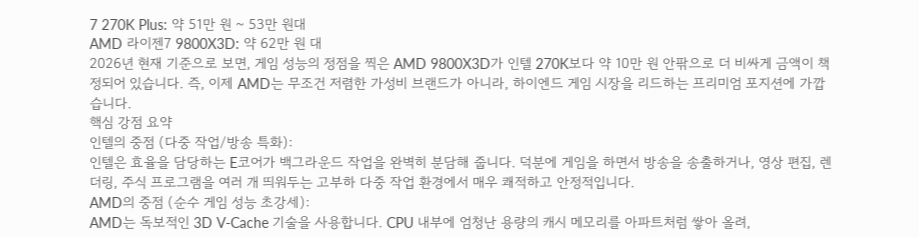7 270K Plus: 약 51만 원 ~ 53만 원대
AMD 라이젠7 9800X3D: 약 62만 원 대
2026년 현재 기준으로 보면, 게임 성능의 정점을 찍은 AMD 9800X3D가 인텔 270K보다 약 10만 원 안팎으로 더 비싸게 금액이 책정되어 있습니다. 즉, 이제 AMD는 무조건 저렴한 가성비 브랜드가 아니라, 하이엔드 게임 시장을 리드하는 프리미엄 포지션에 가깝습니다.
핵심 강점 요약
인텔의 중점 (다중 작업/방송 특화):
인텔은 효율을 담당하는 E코어가 백그라운드 작업을 완벽히 분담해 줍니다. 덕분에 게임을 하면서 방송을 송출하거나, 영상 편집, 렌더링, 주식 프로그램을 여러 개 띄워두는 고부하 다중 작업 환경에서 매우 쾌적하고 안정적입니다.
AMD의 중점 (순수 게임 성능 초강세):
AMD는 독보적인 3D V-Cache 기술을 사용합니다. CPU 내부에 엄청난 용량의 캐시 메모리를 아파트처럼 쌓아 올려,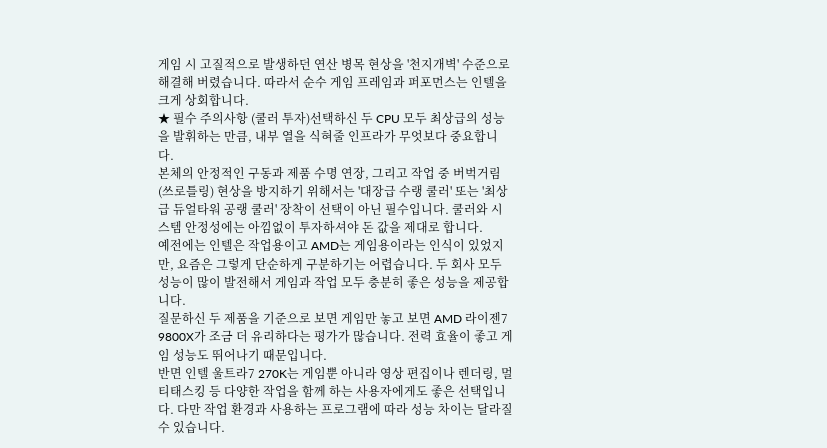게임 시 고질적으로 발생하던 연산 병목 현상을 '천지개벽' 수준으로 해결해 버렸습니다. 따라서 순수 게임 프레임과 퍼포먼스는 인텔을 크게 상회합니다.
★ 필수 주의사항 (쿨러 투자)선택하신 두 CPU 모두 최상급의 성능을 발휘하는 만큼, 내부 열을 식혀줄 인프라가 무엇보다 중요합니다.
본체의 안정적인 구동과 제품 수명 연장, 그리고 작업 중 버벅거림(쓰로틀링) 현상을 방지하기 위해서는 '대장급 수랭 쿨러' 또는 '최상급 듀얼타워 공랭 쿨러' 장착이 선택이 아닌 필수입니다. 쿨러와 시스템 안정성에는 아낌없이 투자하셔야 돈 값을 제대로 합니다.
예전에는 인텔은 작업용이고 AMD는 게임용이라는 인식이 있었지만, 요즘은 그렇게 단순하게 구분하기는 어렵습니다. 두 회사 모두 성능이 많이 발전해서 게임과 작업 모두 충분히 좋은 성능을 제공합니다.
질문하신 두 제품을 기준으로 보면 게임만 놓고 보면 AMD 라이젠7 9800X가 조금 더 유리하다는 평가가 많습니다. 전력 효율이 좋고 게임 성능도 뛰어나기 때문입니다.
반면 인텔 울트라7 270K는 게임뿐 아니라 영상 편집이나 렌더링, 멀티태스킹 등 다양한 작업을 함께 하는 사용자에게도 좋은 선택입니다. 다만 작업 환경과 사용하는 프로그램에 따라 성능 차이는 달라질 수 있습니다.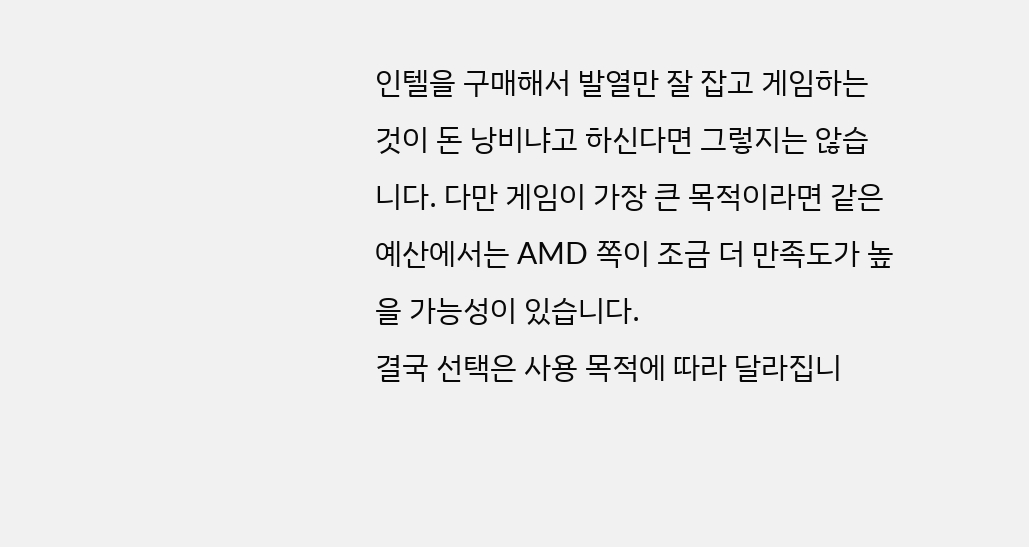인텔을 구매해서 발열만 잘 잡고 게임하는 것이 돈 낭비냐고 하신다면 그렇지는 않습니다. 다만 게임이 가장 큰 목적이라면 같은 예산에서는 AMD 쪽이 조금 더 만족도가 높을 가능성이 있습니다.
결국 선택은 사용 목적에 따라 달라집니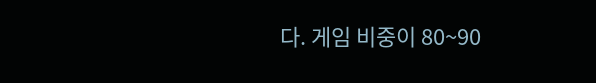다. 게임 비중이 80~90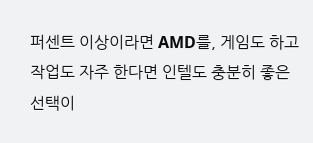퍼센트 이상이라면 AMD를, 게임도 하고 작업도 자주 한다면 인텔도 충분히 좋은 선택이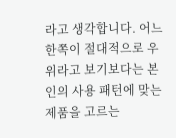라고 생각합니다. 어느 한쪽이 절대적으로 우위라고 보기보다는 본인의 사용 패턴에 맞는 제품을 고르는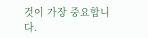것이 가장 중요합니다.